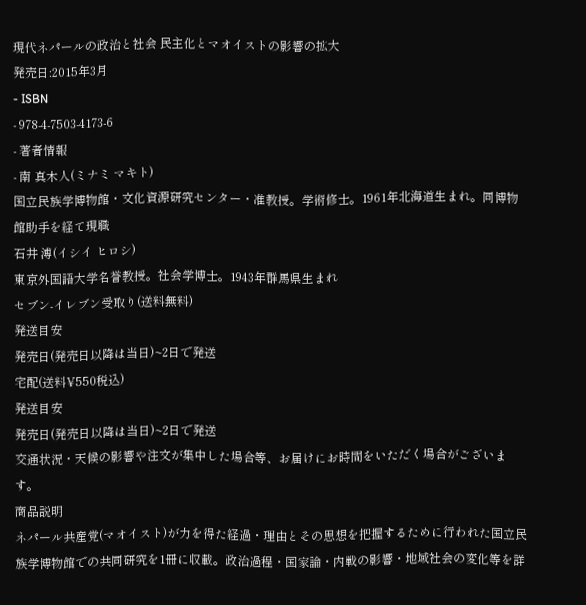現代ネパールの政治と社会 民主化とマオイストの影響の拡大
発売日:2015年3月
- ISBN
- 978-4-7503-4173-6
- 著者情報
- 南 真木人(ミナミ マキト)
国立民族学博物館・文化資源研究センター・准教授。学術修士。1961年北海道生まれ。同博物館助手を経て現職
石井 溥(イシイ ヒロシ)
東京外国語大学名誉教授。社会学博士。1943年群馬県生まれ
セブン-イレブン受取り(送料無料)
発送目安
発売日(発売日以降は当日)~2日で発送
宅配(送料¥550税込)
発送目安
発売日(発売日以降は当日)~2日で発送
交通状況・天候の影響や注文が集中した場合等、お届けにお時間をいただく場合がございます。
商品説明
ネパール共産党(マオイスト)が力を得た経過・理由とその思想を把握するために行われた国立民族学博物館での共同研究を1冊に収載。政治過程・国家論・内戦の影響・地域社会の変化等を詳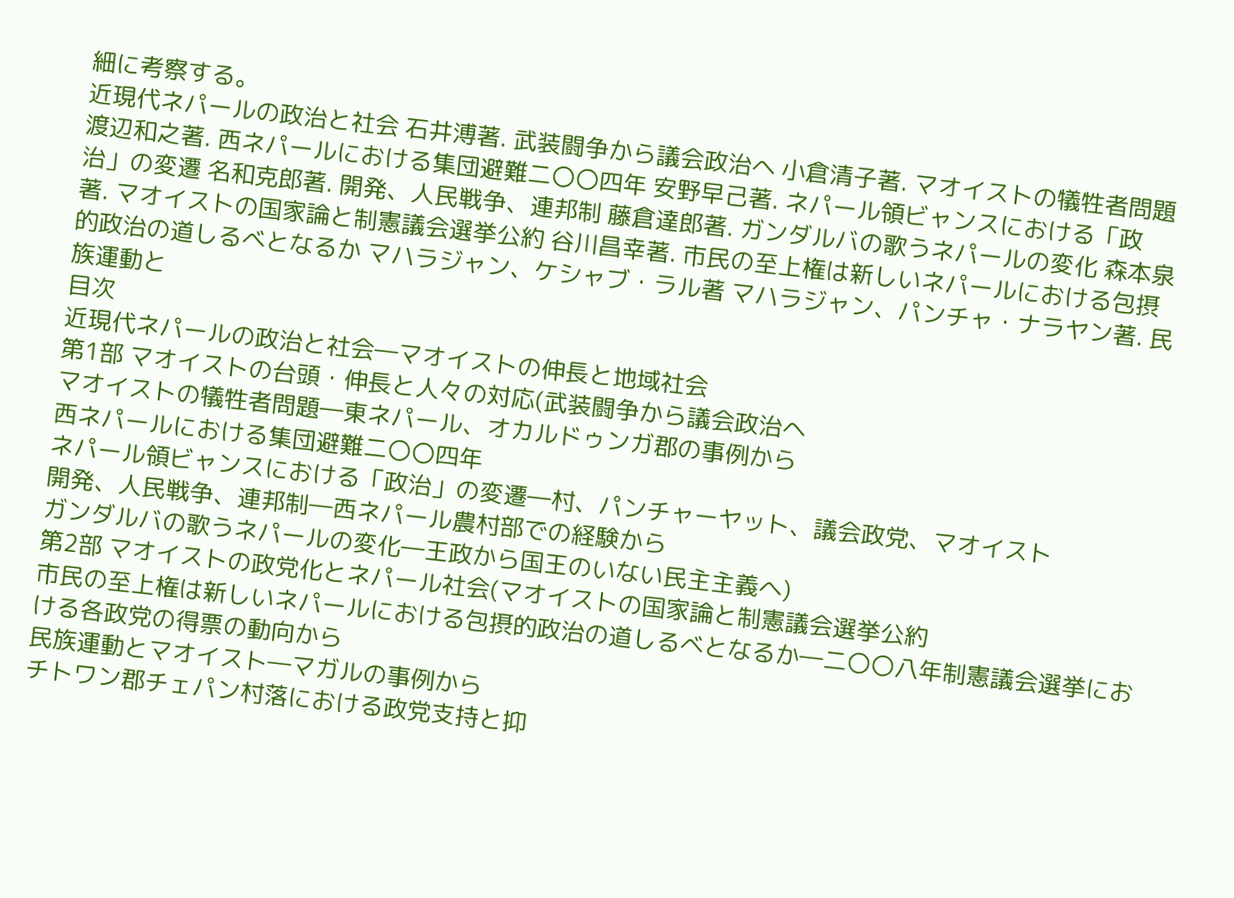細に考察する。
近現代ネパールの政治と社会 石井溥著. 武装闘争から議会政治へ 小倉清子著. マオイストの犠牲者問題 渡辺和之著. 西ネパールにおける集団避難二〇〇四年 安野早己著. ネパール領ビャンスにおける「政治」の変遷 名和克郎著. 開発、人民戦争、連邦制 藤倉達郎著. ガンダルバの歌うネパールの変化 森本泉著. マオイストの国家論と制憲議会選挙公約 谷川昌幸著. 市民の至上権は新しいネパールにおける包摂的政治の道しるべとなるか マハラジャン、ケシャブ・ラル著 マハラジャン、パンチャ・ナラヤン著. 民族運動と
目次
近現代ネパールの政治と社会―マオイストの伸長と地域社会
第1部 マオイストの台頭・伸長と人々の対応(武装闘争から議会政治へ
マオイストの犠牲者問題―東ネパール、オカルドゥンガ郡の事例から
西ネパールにおける集団避難二〇〇四年
ネパール領ビャンスにおける「政治」の変遷―村、パンチャーヤット、議会政党、マオイスト
開発、人民戦争、連邦制―西ネパール農村部での経験から
ガンダルバの歌うネパールの変化―王政から国王のいない民主主義へ)
第2部 マオイストの政党化とネパール社会(マオイストの国家論と制憲議会選挙公約
市民の至上権は新しいネパールにおける包摂的政治の道しるべとなるか―二〇〇八年制憲議会選挙における各政党の得票の動向から
民族運動とマオイスト―マガルの事例から
チトワン郡チェパン村落における政党支持と抑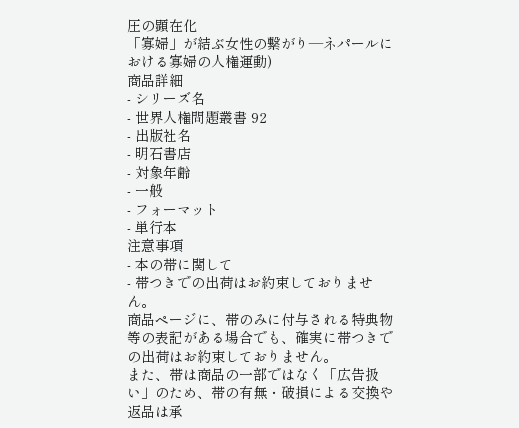圧の顕在化
「寡婦」が結ぶ女性の繋がり―ネパールにおける寡婦の人権運動)
商品詳細
- シリーズ名
- 世界人権問題叢書 92
- 出版社名
- 明石書店
- 対象年齢
- 一般
- フォーマット
- 単行本
注意事項
- 本の帯に関して
- 帯つきでの出荷はお約束しておりません。
商品ページに、帯のみに付与される特典物等の表記がある場合でも、確実に帯つきでの出荷はお約束しておりません。
また、帯は商品の一部ではなく「広告扱い」のため、帯の有無・破損による交換や返品は承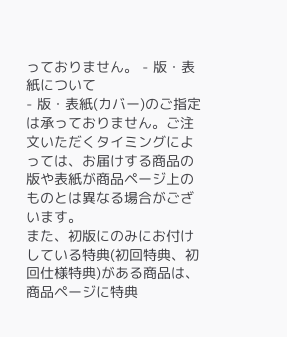っておりません。 - 版・表紙について
- 版・表紙(カバー)のご指定は承っておりません。ご注文いただくタイミングによっては、お届けする商品の版や表紙が商品ページ上のものとは異なる場合がございます。
また、初版にのみにお付けしている特典(初回特典、初回仕様特典)がある商品は、商品ページに特典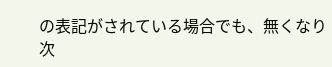の表記がされている場合でも、無くなり次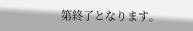第終了となります。